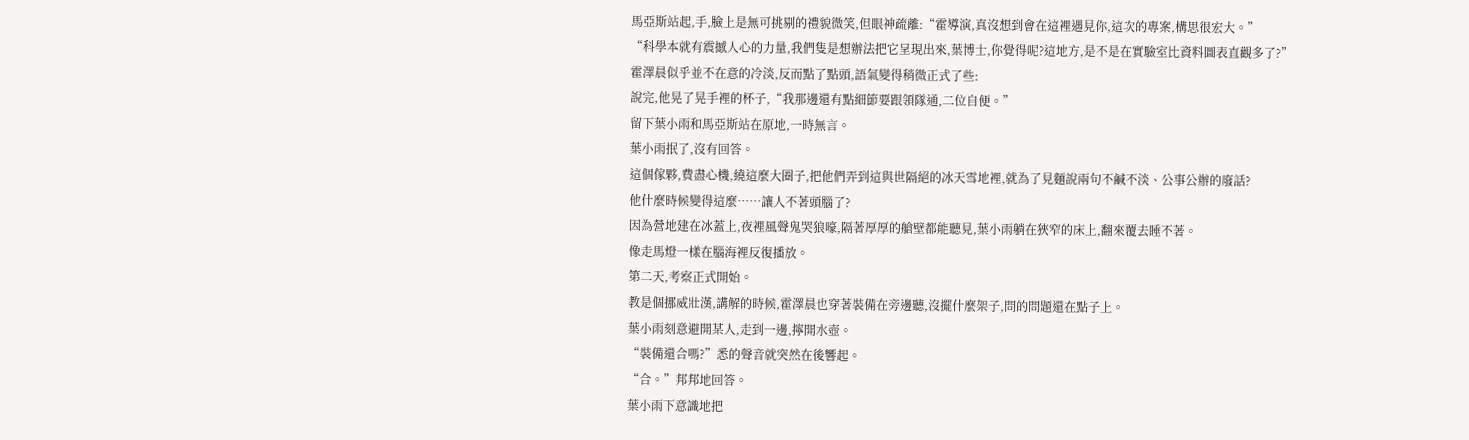馬亞斯站起,手,臉上是無可挑剔的禮貌微笑,但眼神疏離:“霍導演,真沒想到會在這裡遇見你,這次的專案,構思很宏大。”
“科學本就有震撼人心的力量,我們隻是想辦法把它呈現出來,葉博士,你覺得呢?這地方,是不是在實驗室比資料圖表直觀多了?”
霍澤晨似乎並不在意的冷淡,反而點了點頭,語氣變得稍微正式了些:
說完,他晃了晃手裡的杯子,“我那邊還有點細節要跟領隊通,二位自便。”
留下葉小雨和馬亞斯站在原地,一時無言。
葉小雨抿了,沒有回答。
這個傢夥,費盡心機,繞這麼大圈子,把他們弄到這與世隔絕的冰天雪地裡,就為了見麵說兩句不鹹不淡、公事公辦的廢話?
他什麼時候變得這麼……讓人不著頭腦了?
因為營地建在冰蓋上,夜裡風聲鬼哭狼嚎,隔著厚厚的艙壁都能聽見,葉小雨躺在狹窄的床上,翻來覆去睡不著。
像走馬燈一樣在腦海裡反復播放。
第二天,考察正式開始。
教是個挪威壯漢,講解的時候,霍澤晨也穿著裝備在旁邊聽,沒擺什麼架子,問的問題還在點子上。
葉小雨刻意避開某人,走到一邊,擰開水壺。
“裝備還合嗎?”悉的聲音就突然在後響起。
“合。”邦邦地回答。
葉小雨下意識地把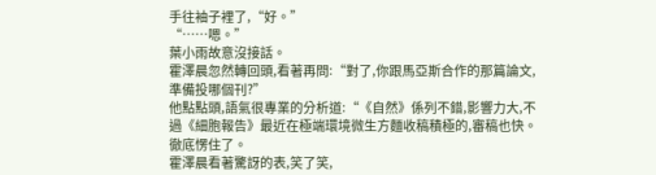手往袖子裡了,“好。”
“……嗯。”
葉小雨故意沒接話。
霍澤晨忽然轉回頭,看著再問:“對了,你跟馬亞斯合作的那篇論文,準備投哪個刊?”
他點點頭,語氣很專業的分析道:“《自然》係列不錯,影響力大,不過《細胞報告》最近在極端環境微生方麵收稿積極的,審稿也快。
徹底愣住了。
霍澤晨看著驚訝的表,笑了笑,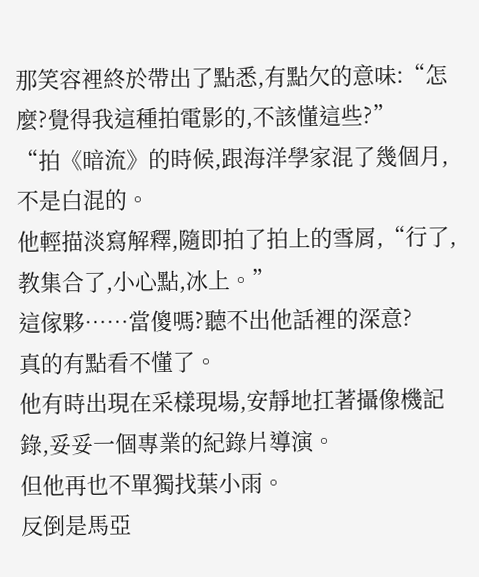那笑容裡終於帶出了點悉,有點欠的意味:“怎麼?覺得我這種拍電影的,不該懂這些?”
“拍《暗流》的時候,跟海洋學家混了幾個月,不是白混的。
他輕描淡寫解釋,隨即拍了拍上的雪屑,“行了,教集合了,小心點,冰上。”
這傢夥……當傻嗎?聽不出他話裡的深意?
真的有點看不懂了。
他有時出現在采樣現場,安靜地扛著攝像機記錄,妥妥一個專業的紀錄片導演。
但他再也不單獨找葉小雨。
反倒是馬亞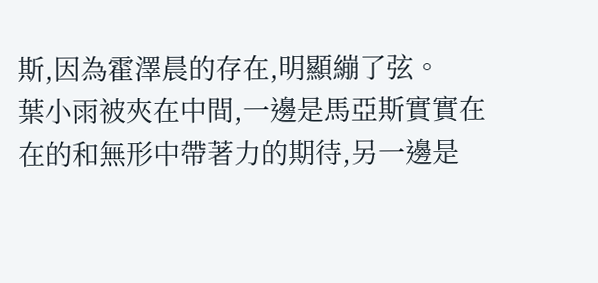斯,因為霍澤晨的存在,明顯繃了弦。
葉小雨被夾在中間,一邊是馬亞斯實實在在的和無形中帶著力的期待,另一邊是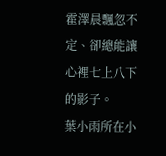霍澤晨飄忽不定、卻總能讓心裡七上八下的影子。
葉小雨所在小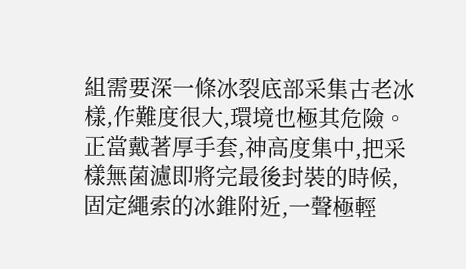組需要深一條冰裂底部采集古老冰樣,作難度很大,環境也極其危險。
正當戴著厚手套,神高度集中,把采樣無菌濾即將完最後封裝的時候,固定繩索的冰錐附近,一聲極輕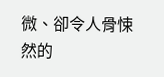微、卻令人骨悚然的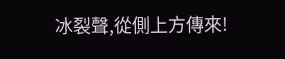冰裂聲,從側上方傳來!